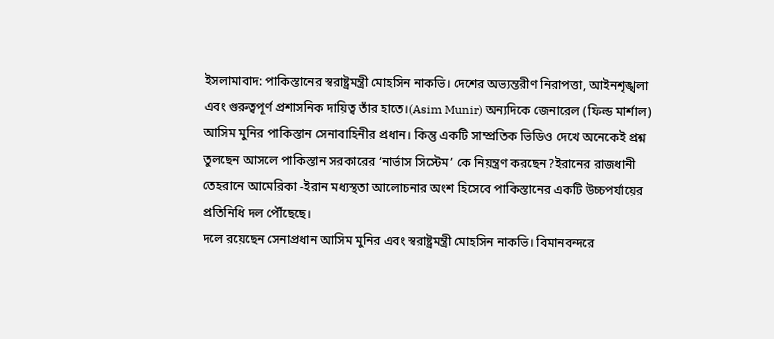ইসলামাবাদ: পাকিস্তানের স্বরাষ্ট্রমন্ত্রী মোহসিন নাকভি। দেশের অভ্যন্তরীণ নিরাপত্তা, আইনশৃঙ্খলা এবং গুরুত্বপূর্ণ প্রশাসনিক দায়িত্ব তাঁর হাতে।(Asim Munir) অন্যদিকে জেনারেল (ফিল্ড মার্শাল) আসিম মুনির পাকিস্তান সেনাবাহিনীর প্রধান। কিন্তু একটি সাম্প্রতিক ভিডিও দেখে অনেকেই প্রশ্ন তুলছেন আসলে পাকিস্তান সরকারের ‘নার্ভাস সিস্টেম’ কে নিয়ন্ত্রণ করছেন?ইরানের রাজধানী তেহরানে আমেরিকা -ইরান মধ্যস্থতা আলোচনার অংশ হিসেবে পাকিস্তানের একটি উচ্চপর্যায়ের প্রতিনিধি দল পৌঁছেছে।
দলে রয়েছেন সেনাপ্রধান আসিম মুনির এবং স্বরাষ্ট্রমন্ত্রী মোহসিন নাকভি। বিমানবন্দরে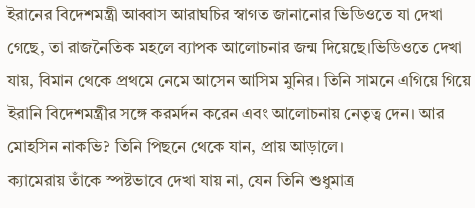ইরানের বিদেশমন্ত্রী আব্বাস আরাঘচির স্বাগত জানানোর ভিডিওতে যা দেখা গেছে, তা রাজনৈতিক মহলে ব্যাপক আলোচনার জন্ম দিয়েছে।ভিডিওতে দেখা যায়, বিমান থেকে প্রথমে নেমে আসেন আসিম মুনির। তিনি সামনে এগিয়ে গিয়ে ইরানি বিদেশমন্ত্রীর সঙ্গে করমর্দন করেন এবং আলোচনায় নেতৃত্ব দেন। আর মোহসিন নাকভি? তিনি পিছনে থেকে যান, প্রায় আড়ালে।
ক্যামেরায় তাঁকে স্পষ্টভাবে দেখা যায় না, যেন তিনি শুধুমাত্র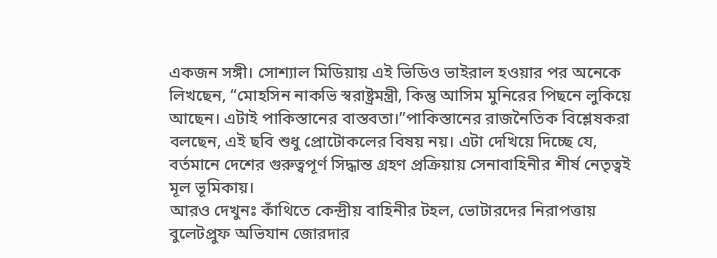একজন সঙ্গী। সোশ্যাল মিডিয়ায় এই ভিডিও ভাইরাল হওয়ার পর অনেকে লিখছেন, “মোহসিন নাকভি স্বরাষ্ট্রমন্ত্রী, কিন্তু আসিম মুনিরের পিছনে লুকিয়ে আছেন। এটাই পাকিস্তানের বাস্তবতা।”পাকিস্তানের রাজনৈতিক বিশ্লেষকরা বলছেন, এই ছবি শুধু প্রোটোকলের বিষয় নয়। এটা দেখিয়ে দিচ্ছে যে, বর্তমানে দেশের গুরুত্বপূর্ণ সিদ্ধান্ত গ্রহণ প্রক্রিয়ায় সেনাবাহিনীর শীর্ষ নেতৃত্বই মূল ভূমিকায়।
আরও দেখুনঃ কাঁথিতে কেন্দ্রীয় বাহিনীর টহল, ভোটারদের নিরাপত্তায় বুলেটপ্রুফ অভিযান জোরদার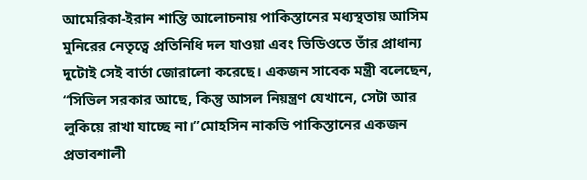আমেরিকা-ইরান শান্তি আলোচনায় পাকিস্তানের মধ্যস্থতায় আসিম মুনিরের নেতৃত্বে প্রতিনিধি দল যাওয়া এবং ভিডিওতে তাঁর প্রাধান্য দুটোই সেই বার্তা জোরালো করেছে। একজন সাবেক মন্ত্রী বলেছেন, “সিভিল সরকার আছে, কিন্তু আসল নিয়ন্ত্রণ যেখানে, সেটা আর লুকিয়ে রাখা যাচ্ছে না।”মোহসিন নাকভি পাকিস্তানের একজন প্রভাবশালী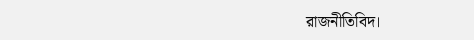রাজনীতিবিদ।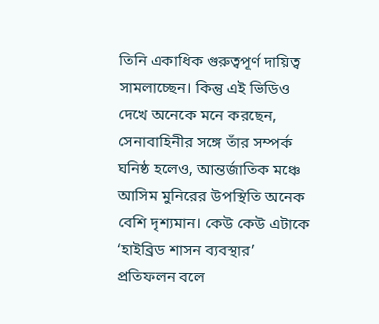তিনি একাধিক গুরুত্বপূর্ণ দায়িত্ব সামলাচ্ছেন। কিন্তু এই ভিডিও দেখে অনেকে মনে করছেন, সেনাবাহিনীর সঙ্গে তাঁর সম্পর্ক ঘনিষ্ঠ হলেও, আন্তর্জাতিক মঞ্চে আসিম মুনিরের উপস্থিতি অনেক বেশি দৃশ্যমান। কেউ কেউ এটাকে ‘হাইব্রিড শাসন ব্যবস্থার’ প্রতিফলন বলে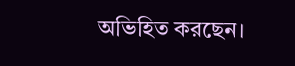অভিহিত করছেন।